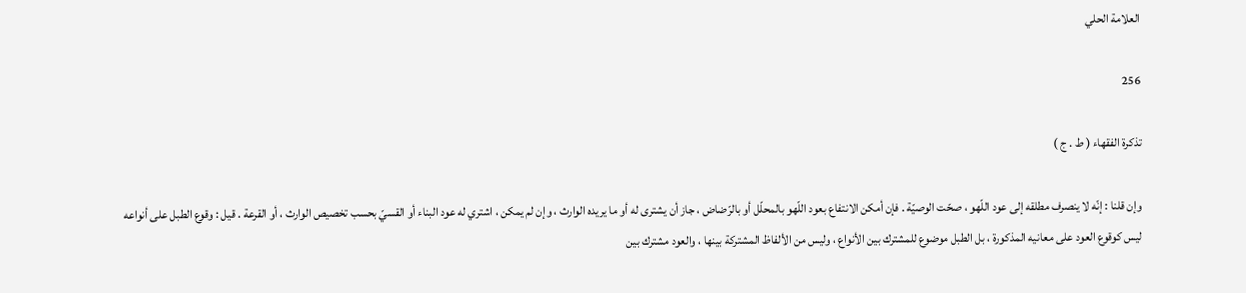العلامة الحلي

256

تذكرة الفقهاء ( ط . ج )

وإن قلنا : إنّه لا ينصرف مطلقه إلى عود اللّهو ، صحّت الوصيّة . فإن أمكن الانتفاع بعود اللّهو بالمحلّل أو بالرّضاض ، جاز أن يشترى له أو ما يريده الوارث ، وإن لم يمكن ، اشتري له عود البناء أو القسيّ بحسب تخصيص الوارث ، أو القرعة . قيل : وقوع الطبل على أنواعه ليس كوقوع العود على معانيه المذكورة ، بل الطبل موضوع للمشترك بين الأنواع ، وليس من الألفاظ المشتركة بينها ، والعود مشترك بين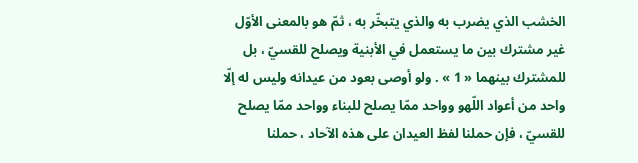الخشب الذي يضرب به والذي يتبخّر به ، ثمّ هو بالمعنى الأوّل غير مشترك بين ما يستعمل في الأبنية ويصلح للقسيّ ، بل للمشترك بينهما « 1 » . ولو أوصى بعود من عيدانه وليس له إلّا واحد من أعواد اللّهو وواحد ممّا يصلح للبناء وواحد ممّا يصلح للقسيّ ، فإن حملنا لفظ العيدان على هذه الآحاد ، حملنا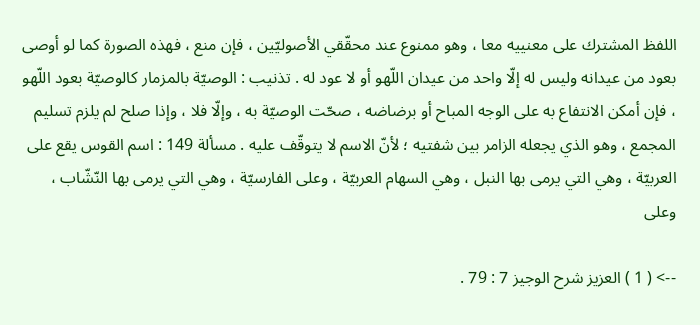اللفظ المشترك على معنييه معا ، وهو ممنوع عند محقّقي الأصوليّين ، فإن منع ، فهذه الصورة كما لو أوصى بعود من عيدانه وليس له إلّا واحد من عيدان اللّهو أو لا عود له . تذنيب : الوصيّة بالمزمار كالوصيّة بعود اللّهو ، فإن أمكن الانتفاع به على الوجه المباح أو برضاضه ، صحّت الوصيّة به ، وإلّا فلا ، وإذا صلح لم يلزم تسليم المجمع ، وهو الذي يجعله الزامر بين شفتيه ؛ لأنّ الاسم لا يتوقّف عليه . مسألة 149 : اسم القوس يقع على العربيّة ، وهي التي يرمى بها النبل ، وهي السهام العربيّة ، وعلى الفارسيّة ، وهي التي يرمى بها النّشّاب ، وعلى

--> ( 1 ) العزيز شرح الوجيز 7 : 79 .